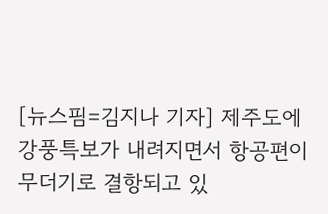[뉴스핌=김지나 기자] 제주도에 강풍특보가 내려지면서 항공편이 무더기로 결항되고 있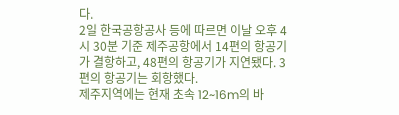다.
2일 한국공항공사 등에 따르면 이날 오후 4시 30분 기준 제주공항에서 14편의 항공기가 결항하고, 48편의 항공기가 지연됐다. 3편의 항공기는 회항했다.
제주지역에는 현재 초속 12~16m의 바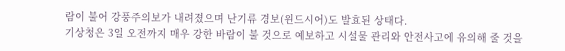람이 불어 강풍주의보가 내려졌으며 난기류 경보(윈드시어)도 발효된 상태다.
기상청은 3일 오전까지 매우 강한 바람이 불 것으로 예보하고 시설물 관리와 안전사고에 유의해 줄 것을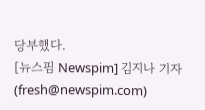당부했다.
[뉴스핌 Newspim] 김지나 기자 (fresh@newspim.com)